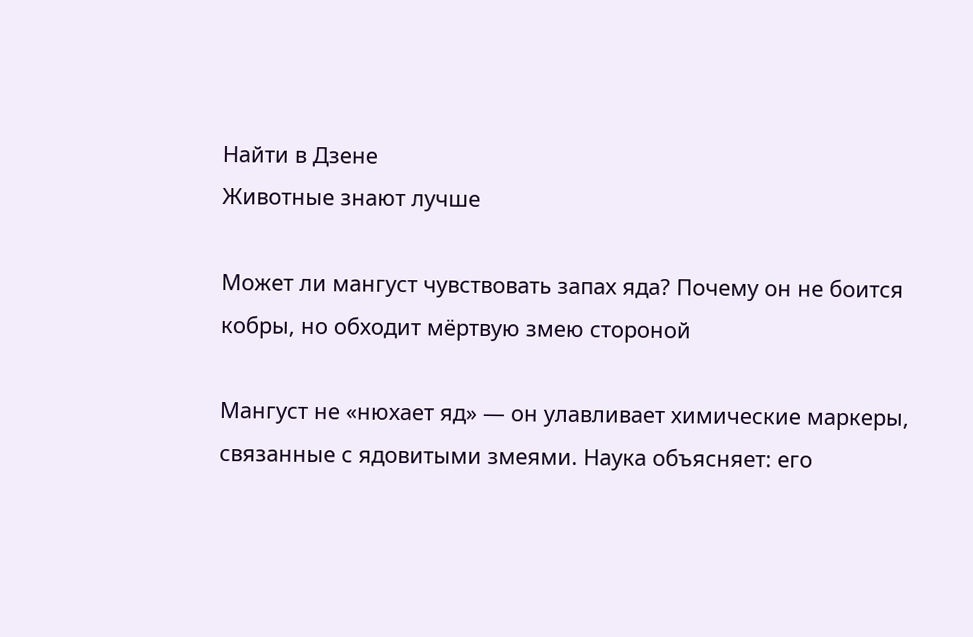Найти в Дзене
Животные знают лучше

Может ли мангуст чувствовать запах яда? Почему он не боится кобры, но обходит мёртвую змею стороной

Мангуст не «нюхает яд» — он улавливает химические маркеры, связанные с ядовитыми змеями. Наука объясняет: его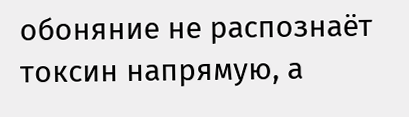обоняние не распознаёт токсин напрямую, а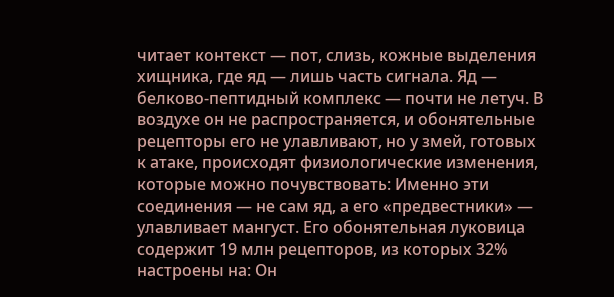читает контекст — пот, слизь, кожные выделения хищника, где яд — лишь часть сигнала. Яд — белково-пептидный комплекс — почти не летуч. В воздухе он не распространяется, и обонятельные рецепторы его не улавливают, но у змей, готовых к атаке, происходят физиологические изменения, которые можно почувствовать: Именно эти соединения — не сам яд, а его «предвестники» — улавливает мангуст. Его обонятельная луковица содержит 19 млн рецепторов, из которых 32% настроены на: Он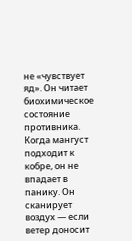не «чувствует яд». Он читает биохимическое состояние противника. Когда мангуст подходит к кобре, он не впадает в панику. Он сканирует воздух — если ветер доносит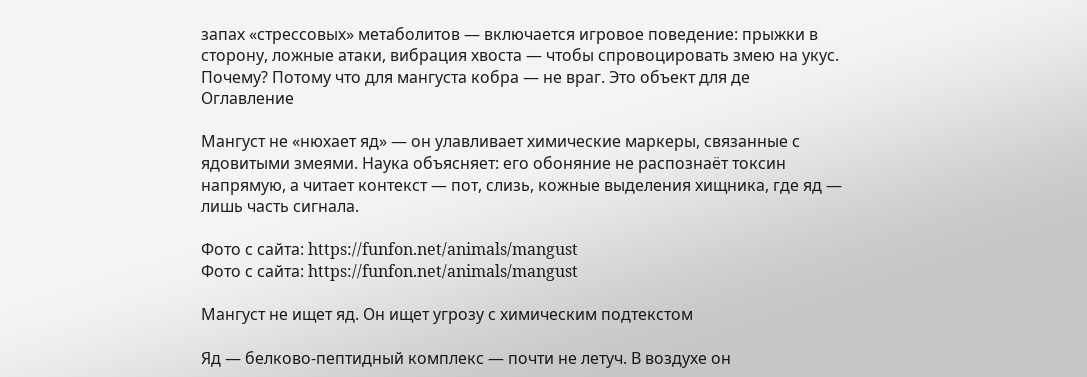запах «стрессовых» метаболитов — включается игровое поведение: прыжки в сторону, ложные атаки, вибрация хвоста — чтобы спровоцировать змею на укус. Почему? Потому что для мангуста кобра — не враг. Это объект для де
Оглавление

Мангуст не «нюхает яд» — он улавливает химические маркеры, связанные с ядовитыми змеями. Наука объясняет: его обоняние не распознаёт токсин напрямую, а читает контекст — пот, слизь, кожные выделения хищника, где яд — лишь часть сигнала.

Фото с сайта: https://funfon.net/animals/mangust
Фото с сайта: https://funfon.net/animals/mangust

Мангуст не ищет яд. Он ищет угрозу с химическим подтекстом

Яд — белково-пептидный комплекс — почти не летуч. В воздухе он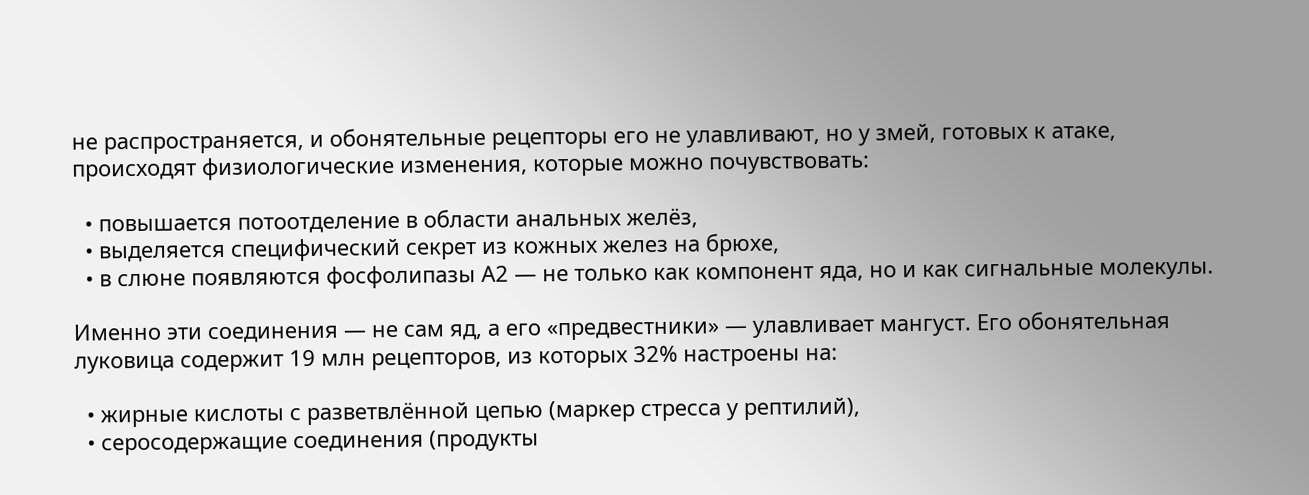не распространяется, и обонятельные рецепторы его не улавливают, но у змей, готовых к атаке, происходят физиологические изменения, которые можно почувствовать:

  • повышается потоотделение в области анальных желёз,
  • выделяется специфический секрет из кожных желез на брюхе,
  • в слюне появляются фосфолипазы А2 — не только как компонент яда, но и как сигнальные молекулы.

Именно эти соединения — не сам яд, а его «предвестники» — улавливает мангуст. Его обонятельная луковица содержит 19 млн рецепторов, из которых 32% настроены на:

  • жирные кислоты с разветвлённой цепью (маркер стресса у рептилий),
  • серосодержащие соединения (продукты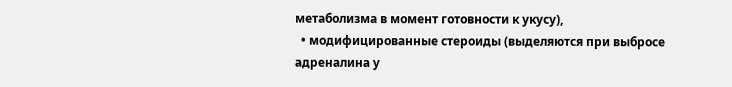метаболизма в момент готовности к укусу),
  • модифицированные стероиды (выделяются при выбросе адреналина у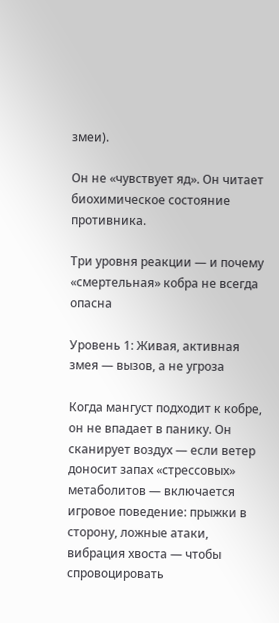змеи).

Он не «чувствует яд». Он читает биохимическое состояние противника.

Три уровня реакции — и почему «смертельная» кобра не всегда опасна

Уровень 1: Живая, активная змея — вызов, а не угроза

Когда мангуст подходит к кобре, он не впадает в панику. Он сканирует воздух — если ветер доносит запах «стрессовых» метаболитов — включается игровое поведение: прыжки в сторону, ложные атаки, вибрация хвоста — чтобы спровоцировать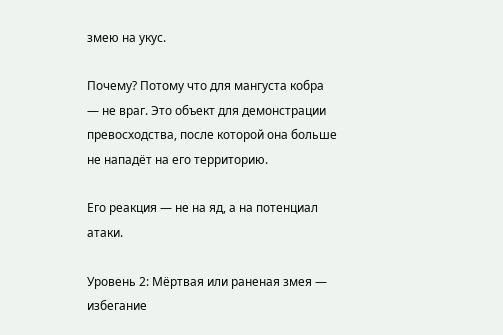змею на укус.

Почему? Потому что для мангуста кобра — не враг. Это объект для демонстрации превосходства, после которой она больше не нападёт на его территорию.

Его реакция — не на яд, а на потенциал атаки.

Уровень 2: Мёртвая или раненая змея — избегание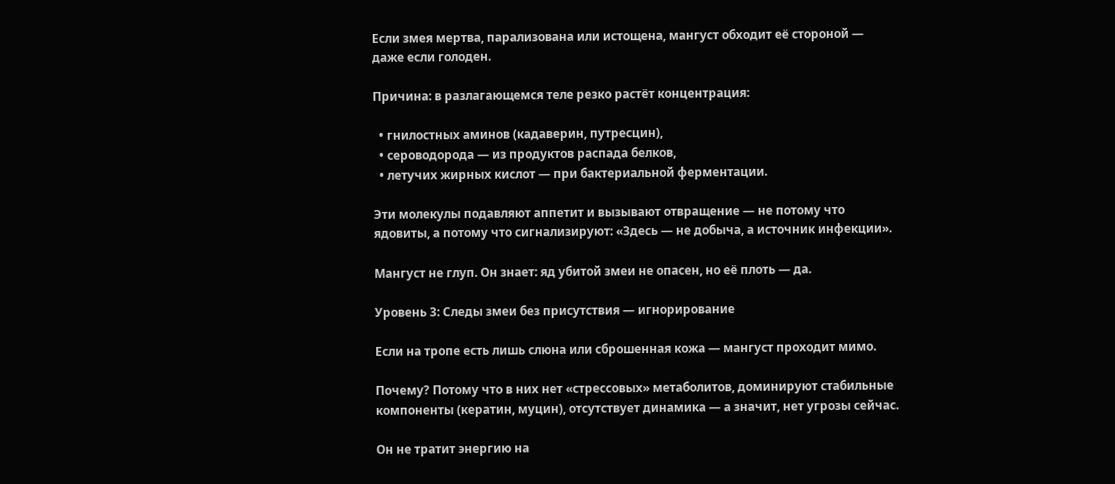Если змея мертва, парализована или истощена, мангуст обходит её стороной — даже если голоден.

Причина: в разлагающемся теле резко растёт концентрация:

  • гнилостных аминов (кадаверин, путресцин),
  • сероводорода — из продуктов распада белков,
  • летучих жирных кислот — при бактериальной ферментации.

Эти молекулы подавляют аппетит и вызывают отвращение — не потому что ядовиты, а потому что сигнализируют: «Здесь — не добыча, а источник инфекции».

Мангуст не глуп. Он знает: яд убитой змеи не опасен, но её плоть — да.

Уровень 3: Следы змеи без присутствия — игнорирование

Если на тропе есть лишь слюна или сброшенная кожа — мангуст проходит мимо.

Почему? Потому что в них нет «стрессовых» метаболитов, доминируют стабильные компоненты (кератин, муцин), отсутствует динамика — а значит, нет угрозы сейчас.

Он не тратит энергию на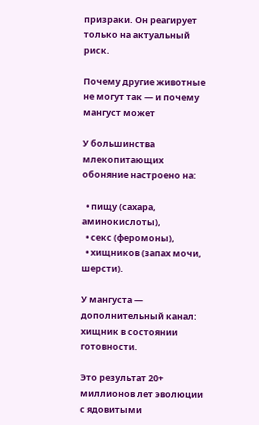призраки. Он реагирует только на актуальный риск.

Почему другие животные не могут так — и почему мангуст может

У большинства млекопитающих обоняние настроено на:

  • пищу (сахара, аминокислоты),
  • секс (феромоны),
  • хищников (запах мочи, шерсти).

У мангуста — дополнительный канал: хищник в состоянии готовности.

Это результат 20+ миллионов лет эволюции с ядовитыми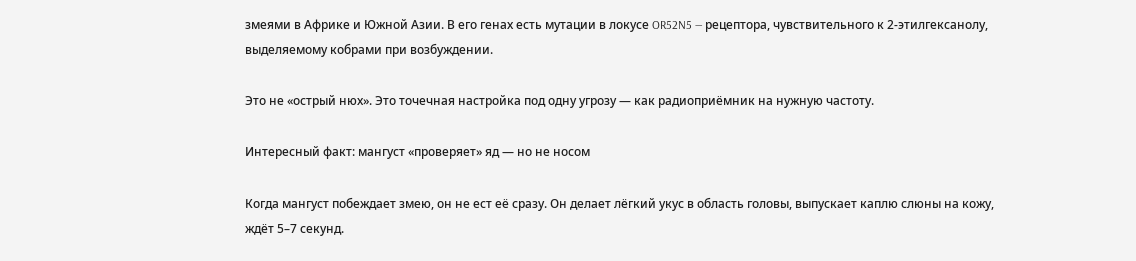змеями в Африке и Южной Азии. В его генах есть мутации в локусе OR52N5 — рецептора, чувствительного к 2-этилгексанолу, выделяемому кобрами при возбуждении.

Это не «острый нюх». Это точечная настройка под одну угрозу — как радиоприёмник на нужную частоту.

Интересный факт: мангуст «проверяет» яд — но не носом

Когда мангуст побеждает змею, он не ест её сразу. Он делает лёгкий укус в область головы, выпускает каплю слюны на кожу, ждёт 5–7 секунд.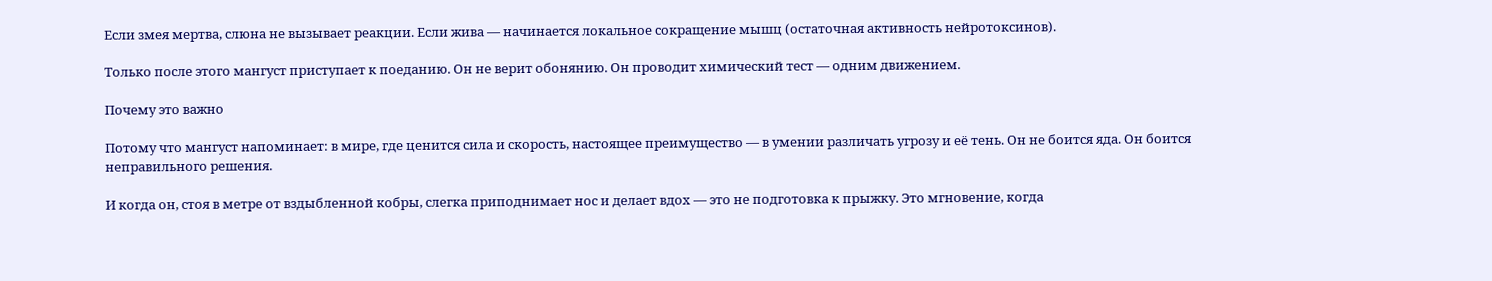Если змея мертва, слюна не вызывает реакции. Если жива — начинается локальное сокращение мышц (остаточная активность нейротоксинов).

Только после этого мангуст приступает к поеданию. Он не верит обонянию. Он проводит химический тест — одним движением.

Почему это важно

Потому что мангуст напоминает: в мире, где ценится сила и скорость, настоящее преимущество — в умении различать угрозу и её тень. Он не боится яда. Он боится неправильного решения.

И когда он, стоя в метре от вздыбленной кобры, слегка приподнимает нос и делает вдох — это не подготовка к прыжку. Это мгновение, когда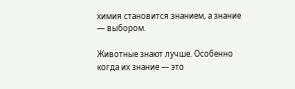химия становится знанием, а знание — выбором.

Животные знают лучше. Особенно когда их знание — это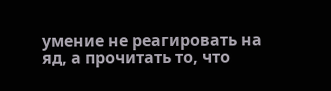умение не реагировать на яд, а прочитать то, что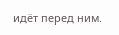идёт перед ним.